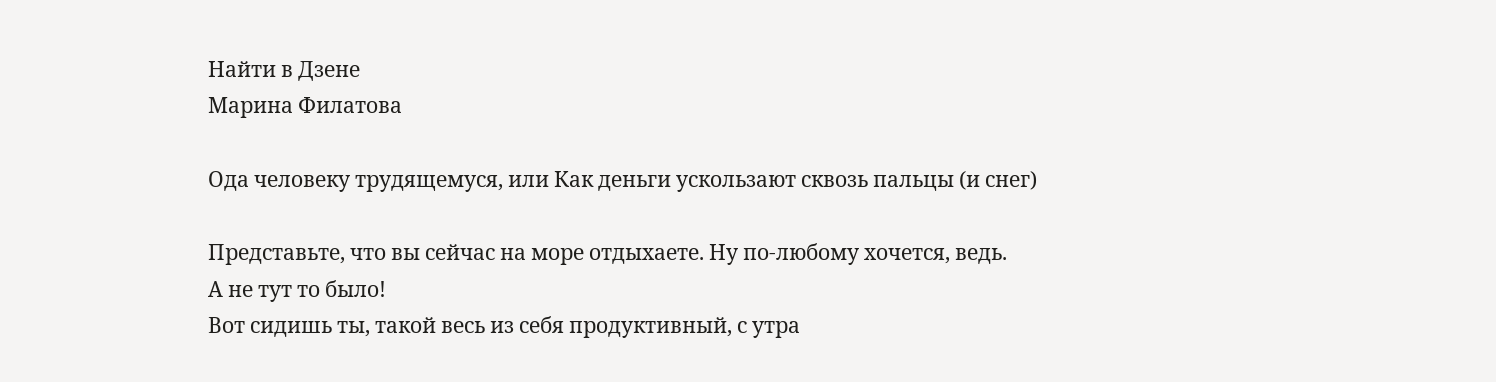Найти в Дзене
Марина Филатова

Ода человеку трудящемуся, или Как деньги ускользают сквозь пальцы (и снег)

Представьте, что вы сейчас на море отдыхаете. Ну по-любому хочется, ведь.
А не тут то было!
Вот сидишь ты, такой весь из себя продуктивный, с утра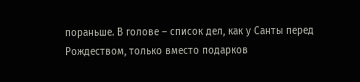пораньше. В голове – список дел, как у Санты перед Рождеством, только вместо подарков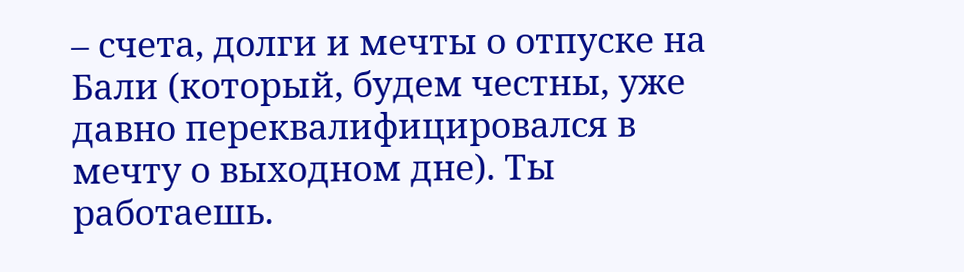– счета, долги и мечты о отпуске на Бали (который, будем честны, уже давно переквалифицировался в мечту о выходном дне). Ты работаешь.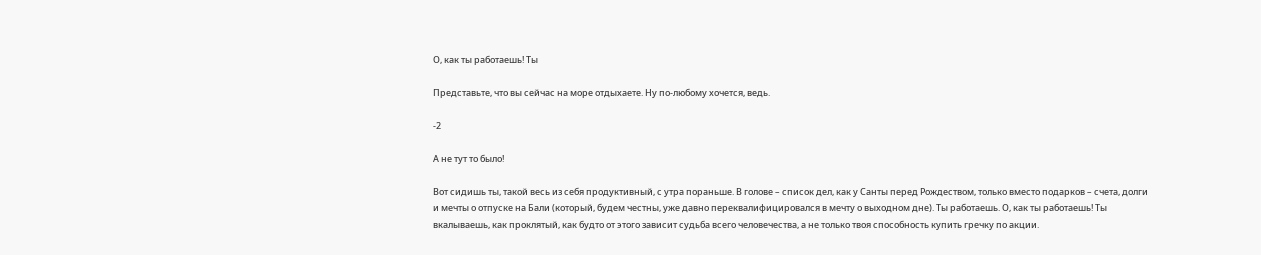О, как ты работаешь! Ты

Представьте, что вы сейчас на море отдыхаете. Ну по-любому хочется, ведь.

-2

А не тут то было!

Вот сидишь ты, такой весь из себя продуктивный, с утра пораньше. В голове – список дел, как у Санты перед Рождеством, только вместо подарков – счета, долги и мечты о отпуске на Бали (который, будем честны, уже давно переквалифицировался в мечту о выходном дне). Ты работаешь. О, как ты работаешь! Ты вкалываешь, как проклятый, как будто от этого зависит судьба всего человечества, а не только твоя способность купить гречку по акции.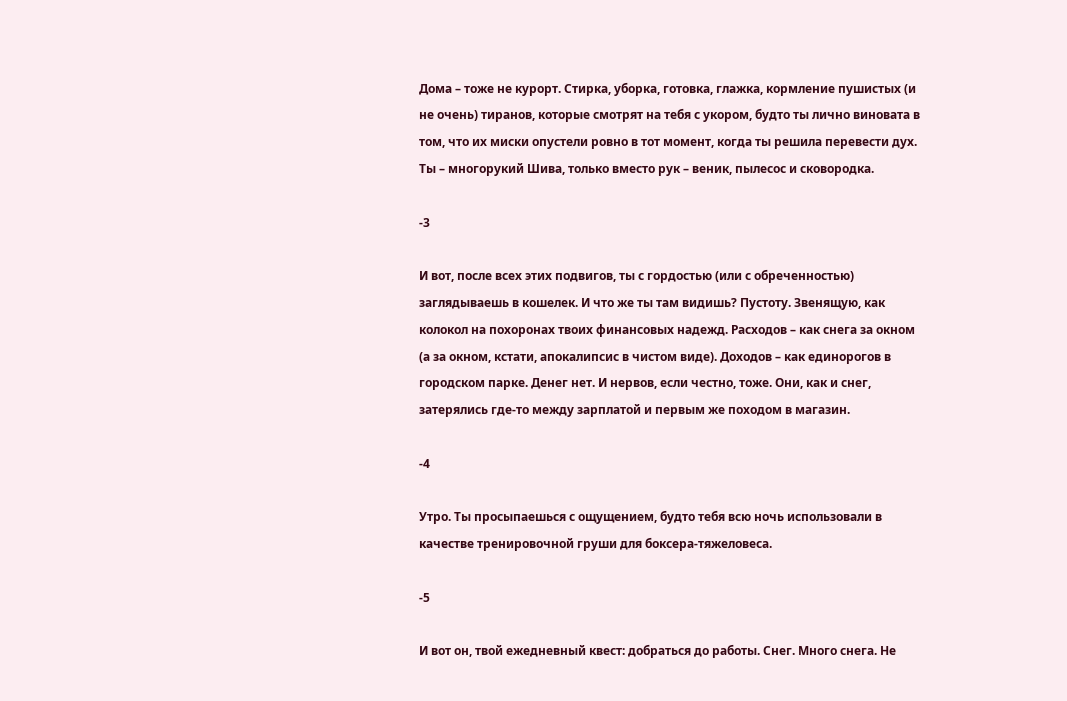Дома – тоже не курорт. Стирка, уборка, готовка, глажка, кормление пушистых (и не очень) тиранов, которые смотрят на тебя с укором, будто ты лично виновата в том, что их миски опустели ровно в тот момент, когда ты решила перевести дух. Ты – многорукий Шива, только вместо рук – веник, пылесос и сковородка.

-3

И вот, после всех этих подвигов, ты с гордостью (или с обреченностью) заглядываешь в кошелек. И что же ты там видишь? Пустоту. Звенящую, как колокол на похоронах твоих финансовых надежд. Расходов – как снега за окном (а за окном, кстати, апокалипсис в чистом виде). Доходов – как единорогов в городском парке. Денег нет. И нервов, если честно, тоже. Они, как и снег, затерялись где-то между зарплатой и первым же походом в магазин.

-4

Утро. Ты просыпаешься с ощущением, будто тебя всю ночь использовали в качестве тренировочной груши для боксера-тяжеловеса.

-5

И вот он, твой ежедневный квест: добраться до работы. Снег. Много снега. Не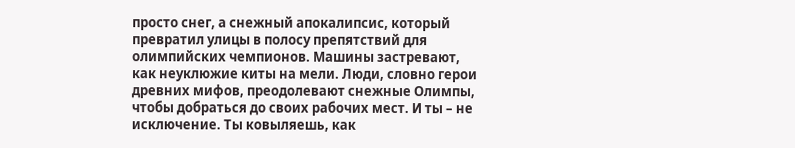просто снег, а снежный апокалипсис, который превратил улицы в полосу препятствий для олимпийских чемпионов. Машины застревают, как неуклюжие киты на мели. Люди, словно герои древних мифов, преодолевают снежные Олимпы, чтобы добраться до своих рабочих мест. И ты – не исключение. Ты ковыляешь, как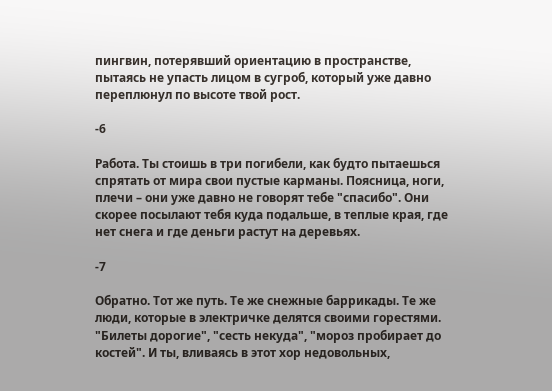пингвин, потерявший ориентацию в пространстве, пытаясь не упасть лицом в сугроб, который уже давно переплюнул по высоте твой рост.

-6

Работа. Ты стоишь в три погибели, как будто пытаешься спрятать от мира свои пустые карманы. Поясница, ноги, плечи – они уже давно не говорят тебе "спасибо". Они скорее посылают тебя куда подальше, в теплые края, где нет снега и где деньги растут на деревьях.

-7

Обратно. Тот же путь. Те же снежные баррикады. Те же люди, которые в электричке делятся своими горестями. "Билеты дорогие", "сесть некуда", "мороз пробирает до костей". И ты, вливаясь в этот хор недовольных,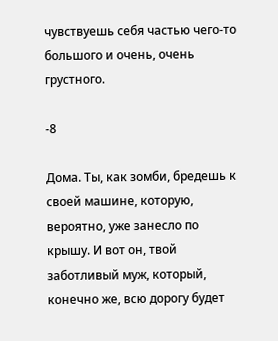чувствуешь себя частью чего-то большого и очень, очень грустного.

-8

Дома. Ты, как зомби, бредешь к своей машине, которую, вероятно, уже занесло по крышу. И вот он, твой заботливый муж, который, конечно же, всю дорогу будет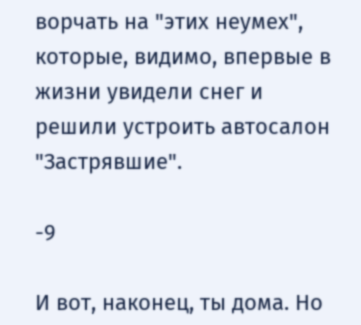ворчать на "этих неумех", которые, видимо, впервые в жизни увидели снег и решили устроить автосалон "Застрявшие".

-9

И вот, наконец, ты дома. Но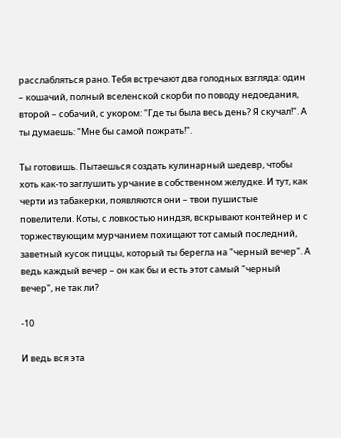расслабляться рано. Тебя встречают два голодных взгляда: один – кошачий, полный вселенской скорби по поводу недоедания, второй – собачий, с укором: "Где ты была весь день? Я скучал!". А ты думаешь: "Мне бы самой пожрать!".

Ты готовишь. Пытаешься создать кулинарный шедевр, чтобы хоть как-то заглушить урчание в собственном желудке. И тут, как черти из табакерки, появляются они – твои пушистые повелители. Коты, с ловкостью ниндзя, вскрывают контейнер и с торжествующим мурчанием похищают тот самый последний, заветный кусок пиццы, который ты берегла на "черный вечер". А ведь каждый вечер – он как бы и есть этот самый "черный вечер", не так ли?

-10

И ведь вся эта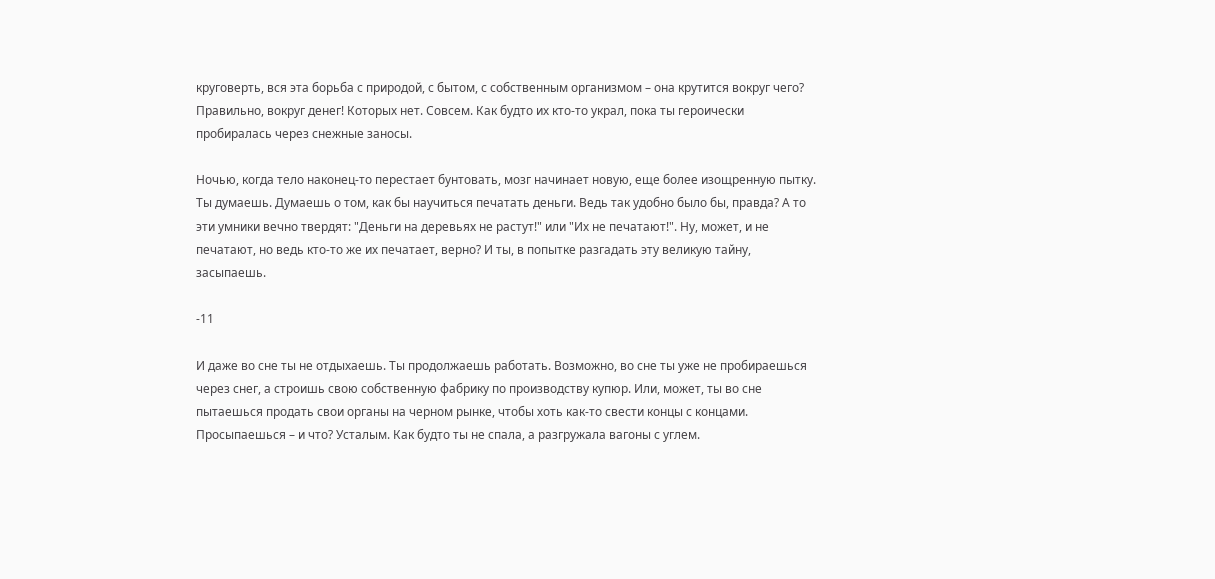круговерть, вся эта борьба с природой, с бытом, с собственным организмом – она крутится вокруг чего? Правильно, вокруг денег! Которых нет. Совсем. Как будто их кто-то украл, пока ты героически пробиралась через снежные заносы.

Ночью, когда тело наконец-то перестает бунтовать, мозг начинает новую, еще более изощренную пытку. Ты думаешь. Думаешь о том, как бы научиться печатать деньги. Ведь так удобно было бы, правда? А то эти умники вечно твердят: "Деньги на деревьях не растут!" или "Их не печатают!". Ну, может, и не печатают, но ведь кто-то же их печатает, верно? И ты, в попытке разгадать эту великую тайну, засыпаешь.

-11

И даже во сне ты не отдыхаешь. Ты продолжаешь работать. Возможно, во сне ты уже не пробираешься через снег, а строишь свою собственную фабрику по производству купюр. Или, может, ты во сне пытаешься продать свои органы на черном рынке, чтобы хоть как-то свести концы с концами. Просыпаешься – и что? Усталым. Как будто ты не спала, а разгружала вагоны с углем.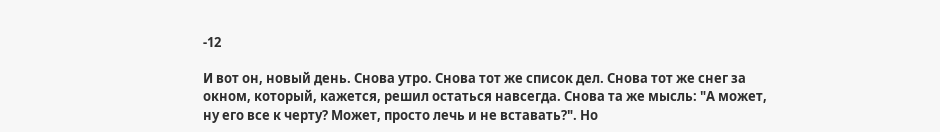-12

И вот он, новый день. Снова утро. Снова тот же список дел. Снова тот же снег за окном, который, кажется, решил остаться навсегда. Снова та же мысль: "А может, ну его все к черту? Может, просто лечь и не вставать?". Но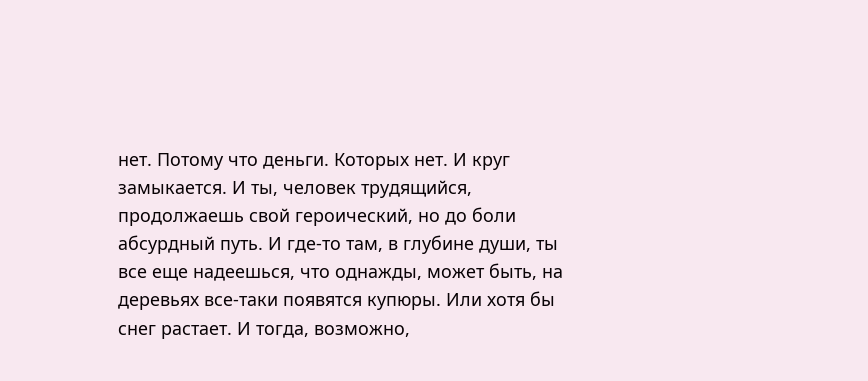нет. Потому что деньги. Которых нет. И круг замыкается. И ты, человек трудящийся, продолжаешь свой героический, но до боли абсурдный путь. И где-то там, в глубине души, ты все еще надеешься, что однажды, может быть, на деревьях все-таки появятся купюры. Или хотя бы снег растает. И тогда, возможно,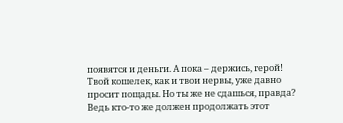появятся и деньги. А пока – держись, герой! Твой кошелек, как и твои нервы, уже давно просит пощады. Но ты же не сдашься, правда? Ведь кто-то же должен продолжать этот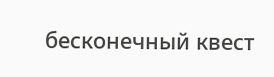бесконечный квест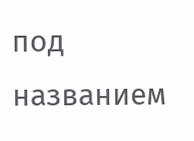под названием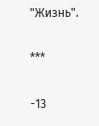"Жизнь".

***

-13